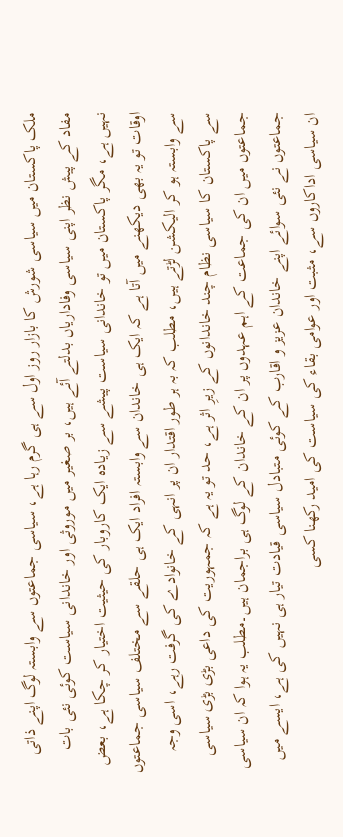ملک پاکستان میں سیاسی شورش کا بازار روز اول سے ہی گرم رہا ہے، سیاسی جماعتوں سے وابستہ لوگ اپنے ذاتی مفاد کے پیش نظر اپنی سیاسی وفاداریاں بدلتے آئے ہیں، بر صغیر میں موروثی اور خاندانی سیاست کوئی نئی بات نہیں ہے، مگر پاکستان میں تو خاندانی سیاست پیشے سے زیادہ ایک کاروبار کی حیثیت اختیار کر چکا ہے، بعض اوقات تو یہ بھی دیکھنے میں آتا ہے کہ ایک ہی خاندان سے وابستہ افراد ایک ہی حلقے سے مختلف سیاسی جماعتوں سے وابستہ ہو کر الیکشن لڑتے ہیں، مطلب کہ بہ ہر طور اقتدار ان پر انہی کے خانوادے کی گرفت رہے، اسی وجہ سے پاکستان کا سیاسی نظام چند خاندانوں کے زیرِ اثر ہے، حد تو یہ ہے کہ جمہوریت کی داعی بڑی بڑی سیاسی جماعتوں میں ان کی جماعت کے اہم عہدوں پر ان کے خاندان کے لوگ ہی براجمان ہیں۔مطلب یہ ہوا کہ ان سیاسی جماعتوں نے نئی سوائے اپنے خاندان عزیز و اقارب کے کوئی متبادل سیاسی قیادت تیار ہی نہیں کی ہے، ایسے میں ان سیاسی اداکاروں سے، مثبت اور عوامی بقاء کی سیاست کی امید رکھنا کسی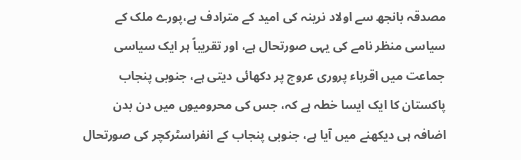مصدقہ بانجھ سے اولاد نرینہ کی امید کے مترادف ہے،پورے ملک کے سیاسی منظر نامے کی یہی صورتحال ہے، اور تقریباً ہر ایک سیاسی جماعت میں اقرباء پروری عروج پر دکھائی دیتی ہے، جنوبی پنجاب پاکستان کا ایک ایسا خطہ ہے کہ، جس کی محرومیوں میں دن بدن اضافہ ہی دیکھنے میں آیا ہے، جنوبی پنجاب کے انفراسٹرکچر کی صورتحال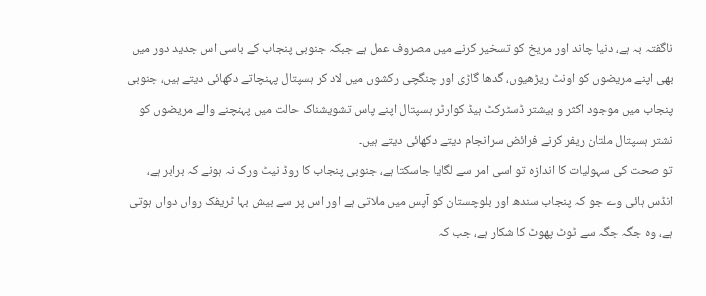ناگفتہ بہ ہے، دنیا چاند اور مریخ کو تسخیر کرنے میں مصروف عمل ہے جبکہ جنوبی پنجاب کے باسی اس جدید دور میں بھی اپنے مریضوں کو اونٹ ریڑھیوں، گدھا گاڑی اور چنگچی رکشوں میں لاد کر ہسپتال پہنچاتے دکھائی دیتے ہیں، جنوبی پنجاب میں موجود اکثر و بیشتر ڈسٹرکٹ ہیڈ کوارٹر ہسپتال اپنے پاس تشویشناک حالت میں پہنچنے والے مریضوں کو نشتر ہسپتال ملتان ریفر کرنے فرائض سرانجام دیتے دکھائی دیتے ہیں۔
تو صحت کی سہولیات کا اندازہ تو اسی امر سے لگایا جاسکتا ہے، جنوبی پنجاب کا روڈ نیٹ ورک نہ ہونے کہ برابر ہے، انڈس ہائی وے جو کہ پنجاب سندھ اور بلوچستان کو آپس میں ملاتی ہے اور اس پر سے بیش بہا ٹریفک رواں دواں ہوتی ہے، وہ جگہ جگہ سے ٹوٹ پھوٹ کا شکار ہے، جب کہ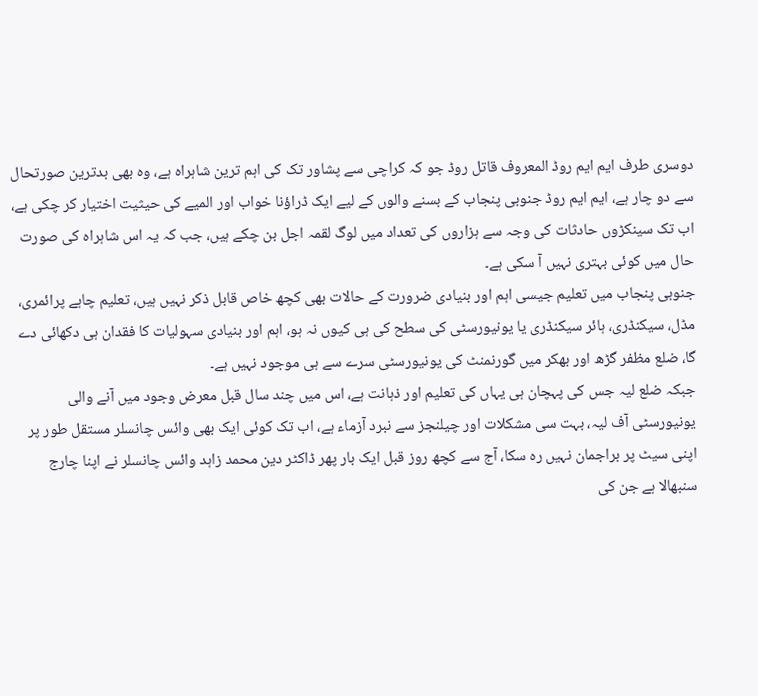دوسری طرف ایم ایم روڈ المعروف قاتل روڈ جو کہ کراچی سے پشاور تک کی اہم ترین شاہراہ ہے، وہ بھی بدترین صورتحال سے دو چار ہے، ایم ایم روڈ جنوبی پنجاب کے بسنے والوں کے لیے ایک ڈراؤنا خواب اور المیے کی حیثیت اختیار کر چکی ہے، اب تک سینکڑوں حادثات کی وجہ سے ہزاروں کی تعداد میں لوگ لقمہ اجل بن چکے ہیں، جب کہ یہ اس شاہراہ کی صورت حال میں کوئی بہتری نہیں آ سکی ہے۔
جنوبی پنجاب میں تعلیم جیسی اہم اور بنیادی ضرورت کے حالات بھی کچھ خاص قابل ذکر نہیں ہیں، تعلیم چاہے پرائمری، مڈل، سیکنڈری، ہائر سیکنڈری یا یونیورسٹی کی سطح کی ہی کیوں نہ ہو، اہم اور بنیادی سہولیات کا فقدان ہی دکھائی دے گا، ضلع مظفر گڑھ اور بھکر میں گورنمنٹ کی یونیورسٹی سرے سے ہی موجود نہیں ہے۔
جبکہ ضلع لیہ جس کی پہچان ہی یہاں کی تعلیم اور ذہانت ہے، اس میں چند سال قبل معرض وجود میں آنے والی یونیورسٹی آف لیہ، بہت سی مشکلات اور چیلنجز سے نبرد آزماء ہے، اب تک کوئی ایک بھی وائس چانسلر مستقل طور پر اپنی سیٹ پر براجمان نہیں رہ سکا، آج سے کچھ روز قبل ایک بار پھر ڈاکٹر دین محمد زاہد وائس چانسلر نے اپنا چارج سنبھالا ہے جن کی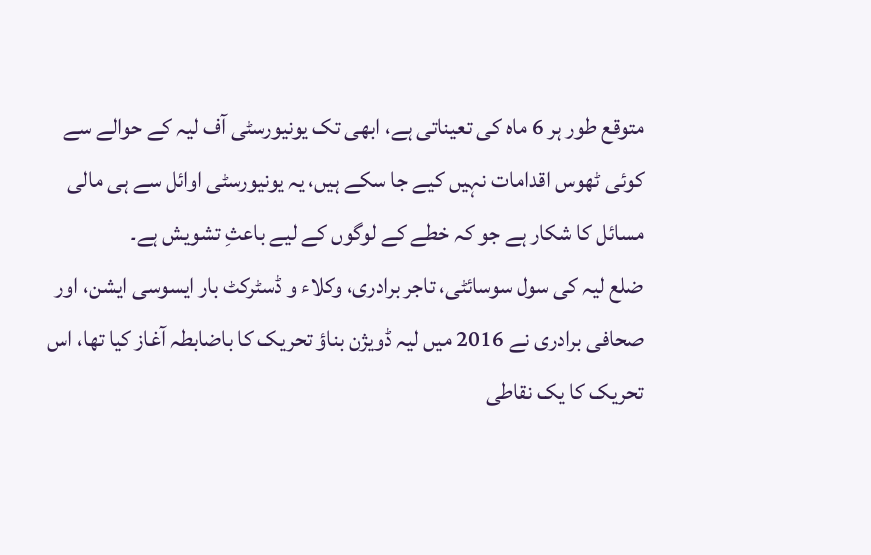متوقع طور ہر 6 ماہ کی تعیناتی ہے، ابھی تک یونیورسٹی آف لیہ کے حوالے سے کوئی ٹھوس اقدامات نہیں کیے جا سکے ہیں، یہ یونیورسٹی اوائل سے ہی مالی مسائل کا شکار ہے جو کہ خطے کے لوگوں کے لیے باعثِ تشویش ہے۔
ضلع لیہ کی سول سوسائٹی، تاجر برادری، وکلاء و ڈسٹرکٹ بار ایسوسی ایشن، اور صحافی برادری نے 2016 میں لیہ ڈویژن بناؤ تحریک کا باضابطہ آغاز کیا تھا، اس تحریک کا یک نقاطی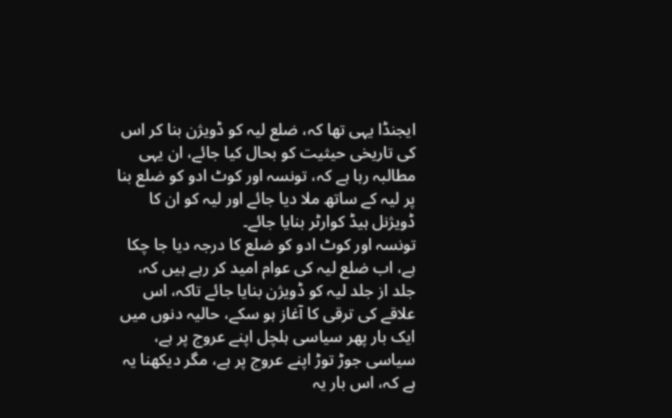ایجنڈا یہی تھا کہ، ضلع لیہ کو ڈویژن بنا کر اس کی تاریخی حیثیت کو بحال کیا جائے، ان یہی مطالبہ رہا ہے کہ، تونسہ اور کوٹ ادو کو ضلع بنا پر لیہ کے ساتھ ملا دیا جائے اور لیہ کو ان کا ڈویژنل ہیڈ کوارٹر بنایا جائے۔
تونسہ اور کوٹ ادو کو ضلع کا درجہ دیا جا چکا ہے، اب ضلع لیہ کی عوام امید کر رہے ہیں کہ، جلد از جلد لیہ کو ڈویژن بنایا جائے تاکہ، اس علاقے کی ترقی کا آغاز ہو سکے، حالیہ دنوں میں ایک بار پھر سیاسی ہلچل اپنے عروج پر ہے، سیاسی جوڑ توڑ اپنے عروج پر ہے، مگر دیکھنا یہ ہے کہ، اس بار یہ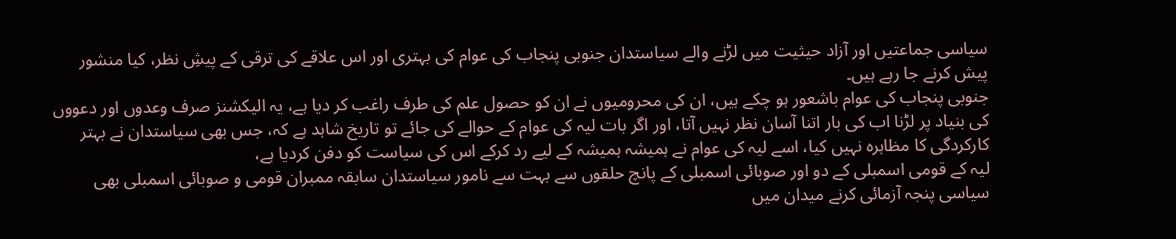سیاسی جماعتیں اور آزاد حیثیت میں لڑنے والے سیاستدان جنوبی پنجاب کی عوام کی بہتری اور اس علاقے کی ترقی کے پیشِ نظر، کیا منشور پیش کرنے جا رہے ہیں۔
جنوبی پنجاب کی عوام باشعور ہو چکے ہیں، ان کی محرومیوں نے ان کو حصول علم کی طرف راغب کر دیا ہے، یہ الیکشنز صرف وعدوں اور دعووں کی بنیاد پر لڑنا اب کی بار اتنا آسان نظر نہیں آتا، اور اگر بات لیہ کی عوام کے حوالے کی جائے تو تاریخ شاہد ہے کہ، جس بھی سیاستدان نے بہتر کارکردگی کا مظاہرہ نہیں کیا، اسے لیہ کی عوام نے ہمیشہ ہمیشہ کے لیے رد کرکے اس کی سیاست کو دفن کردیا ہے،
لیہ کے قومی اسمبلی کے دو اور صوبائی اسمبلی کے پانچ حلقوں سے بہت سے نامور سیاستدان سابقہ ممبران قومی و صوبائی اسمبلی بھی سیاسی پنجہ آزمائی کرنے میدان میں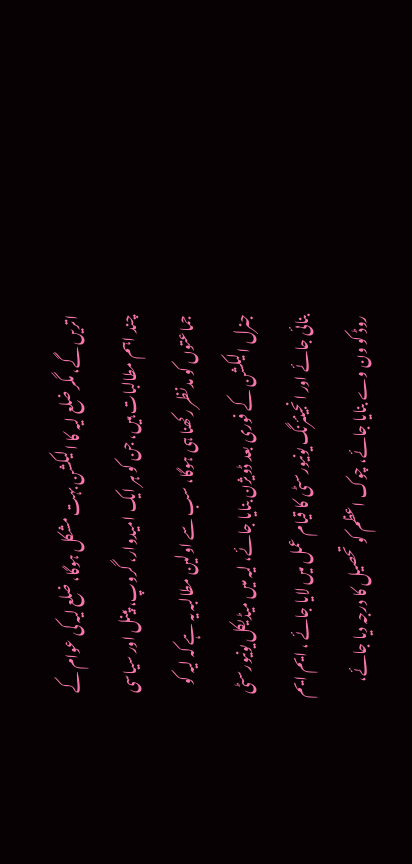اتریں گے، مگر ضلع لیہ کا الیکشن بہت مشکل ہوگا، ضلع لیہ کی عوام کے چند اہم مطالبات ہیں، جن کو ہر ایک امیدوار، گروپ، پینل اور سیاسی جماعتوں کو مدنظر رکھنا ہی ہوگا، سب سے اولین مطالبہ یہ ہے کہ لیہ کو جنرل الیکشن کے فوری بعد ڈویژن بنایا جائے، لیہ میں میڈیکل یونیورسٹی بنائی جائے اور انجینئرنگ یونیورسٹی کا قیام عمل میں لایا جائے ، ایم ایم روڈ کو ون وے بنایا جائے، چوک اعظم کو تحصیل کا درجہ دیا جائے،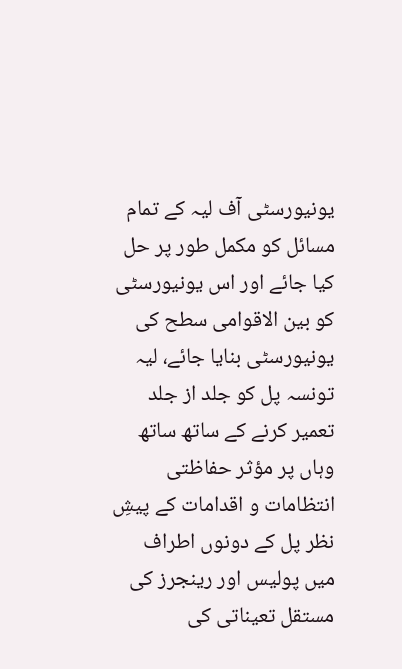یونیورسٹی آف لیہ کے تمام مسائل کو مکمل طور پر حل کیا جائے اور اس یونیورسٹی کو بین الاقوامی سطح کی یونیورسٹی بنایا جائے، لیہ تونسہ پل کو جلد از جلد تعمیر کرنے کے ساتھ ساتھ وہاں پر مؤثر حفاظتی انتظامات و اقدامات کے پیشِ نظر پل کے دونوں اطراف میں پولیس اور رینجرز کی مستقل تعیناتی کی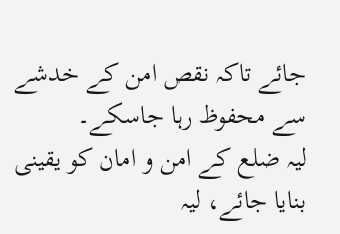جائے تاکہ نقص امن کے خدشے سے محفوظ رہا جاسکے۔
لیہ ضلع کے امن و امان کو یقینی بنایا جائے، لیہ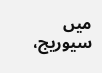میں سیوریج،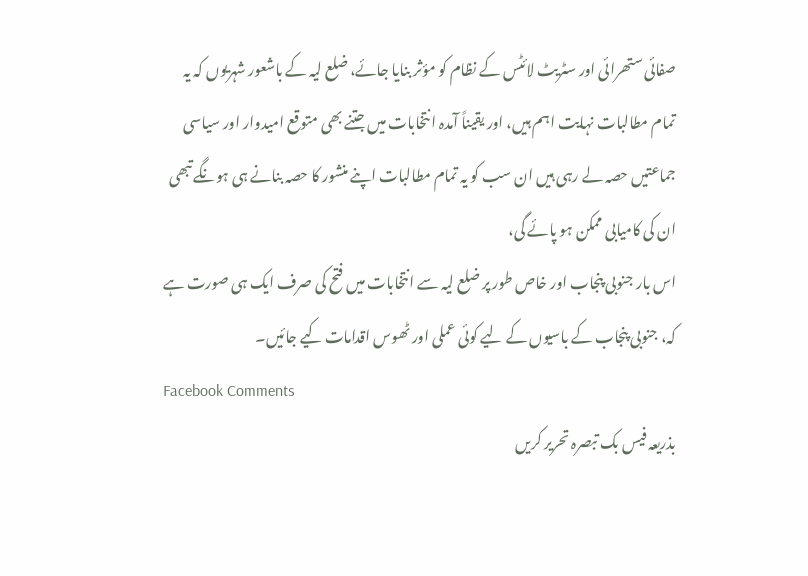صفائی ستھرائی اور سٹریٹ لائٹس کے نظام کو مؤثر بنایا جائے، ضلع لیہ کے باشعور شہریوں کہ یہ تمام مطالبات نہایت اہم ہیں، اور یقیناً آمدہ انتخابات میں جتنے بھی متوقع امیدوار اور سیاسی جماعتیں حصہ لے رہی ہیں ان سب کو یہ تمام مطالبات اپنے منشور کا حصہ بنانے ہی ہونگے تبھی ان کی کامیابی ممکن ہو پائے گی،
اس بار جنوبی پنجاب اور خاص طور پر ضلع لیہ سے انتخابات میں فتح کی صرف ایک ہی صورت ہے کہ، جنوبی پنجاب کے باسیوں کے لیے کوئی عملی اور ٹھوس اقدامات کیے جائیں۔
Facebook Comments
بذریعہ فیس بک تبصرہ تحریر کریں